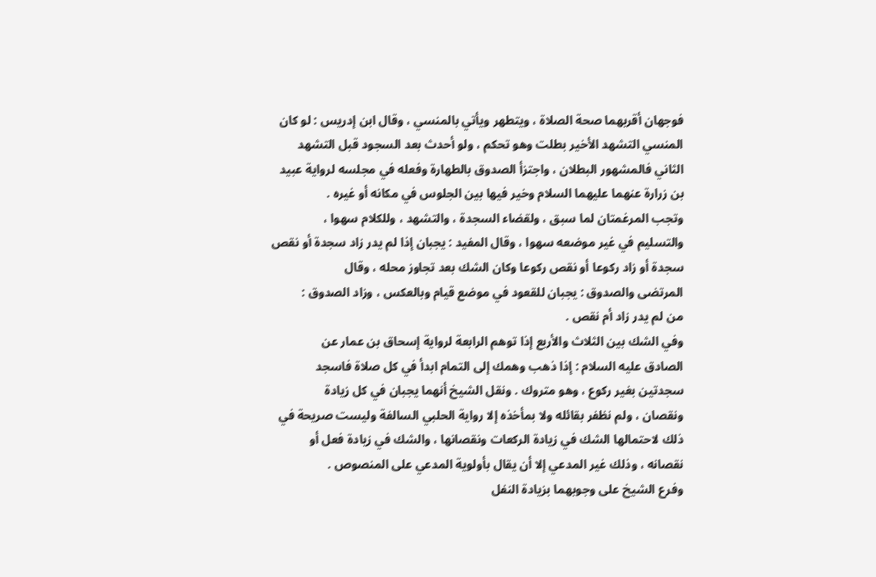فوجهان أقربهما صحة الصلاة ، ويتطهر ويأتي بالمنسي ، وقال ابن إدريس : لو كان
المنسي التشهد الأخير بطلت وهو تحكم ، ولو أحدث بعد السجود قبل التشهد
الثاني فالمشهور البطلان ، واجتزأ الصدوق بالطهارة وفعله في مجلسه لرواية عبيد
بن زرارة عنهما عليهما السلام وخير فيها بين الجلوس في مكانه أو غيره .
وتجب المرغمتان لما سبق ، ولقضاء السجدة ، والتشهد ، وللكلام سهوا ،
والتسليم في غير موضعه سهوا ، وقال المفيد : يجبان إذا لم يدر زاد سجدة أو نقص
سجدة أو زاد ركوعا أو نقص ركوعا وكان الشك بعد تجاوز محله ، وقال
المرتضى والصدوق : يجبان للقعود في موضع قيام وبالعكس ، وزاد الصدوق :
من لم يدر زاد أم نقص .
وفي الشك بين الثلاث والأربع إذا توهم الرابعة لرواية إسحاق بن عمار عن
الصادق عليه السلام : إذا ذهب وهمك إلى التمام ابدأ في كل صلاة فاسجد
سجدتين بغير ركوع ، وهو متروك . ونقل الشيخ أنهما يجبان في كل زيادة
ونقصان ، ولم نظفر بقائله ولا بمأخذه إلا رواية الحلبي السالفة وليست صريحة في
ذلك لاحتمالها الشك في زيادة الركعات ونقصانها ، والشك في زيادة فعل أو
نقصانه ، وذلك غير المدعي إلا أن يقال بأولوية المدعي على المنصوص .
وفرع الشيخ على وجوبهما بزيادة النفل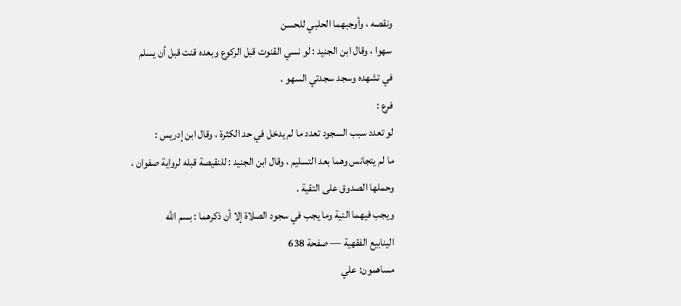ونقصه ، وأوجبهما الحلبي للحسن
سهوا ، وقال ابن الجنيد : لو نسي القنوت قبل الركوع وبعده قنت قبل أن يسلم
في تشهده وسجد سجدتي السهو .
فرع :
لو تعدد سبب السجود تعدد ما لم يدخل في حد الكثرة ، وقال ابن إدريس :
ما لم يتجانس وهما بعد التسليم ، وقال ابن الجنيد : للنقيصة قبله لرواية صفوان ،
وحملها الصدوق على التقية .
ويجب فيهما النية وما يجب في سجود الصلاة إلا أن ذكرهما : بسم الله
الينابيع الفقهية — صفحة 638
مساهمون: علي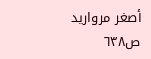أصغر مرواريد
ص٦٣٨